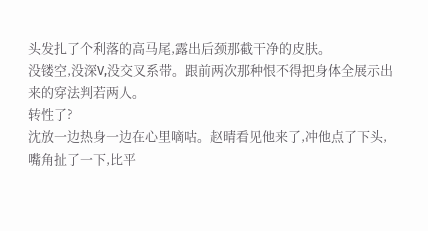头发扎了个利落的高马尾,露出后颈那截干净的皮肤。
没镂空,没深V,没交叉系带。跟前两次那种恨不得把身体全展示出来的穿法判若两人。
转性了?
沈放一边热身一边在心里嘀咕。赵晴看见他来了,冲他点了下头,嘴角扯了一下,比平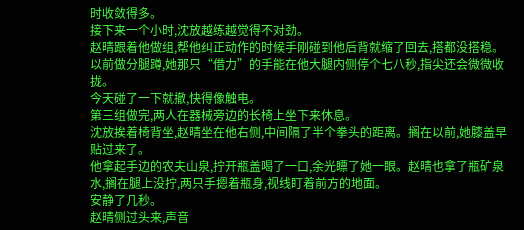时收敛得多。
接下来一个小时,沈放越练越觉得不对劲。
赵晴跟着他做组,帮他纠正动作的时候手刚碰到他后背就缩了回去,搭都没搭稳。
以前做分腿蹲,她那只“借力”的手能在他大腿内侧停个七八秒,指尖还会微微收拢。
今天碰了一下就撤,快得像触电。
第三组做完,两人在器械旁边的长椅上坐下来休息。
沈放挨着椅背坐,赵晴坐在他右侧,中间隔了半个拳头的距离。搁在以前,她膝盖早贴过来了。
他拿起手边的农夫山泉,拧开瓶盖喝了一口,余光瞟了她一眼。赵晴也拿了瓶矿泉水,搁在腿上没拧,两只手摁着瓶身,视线盯着前方的地面。
安静了几秒。
赵晴侧过头来,声音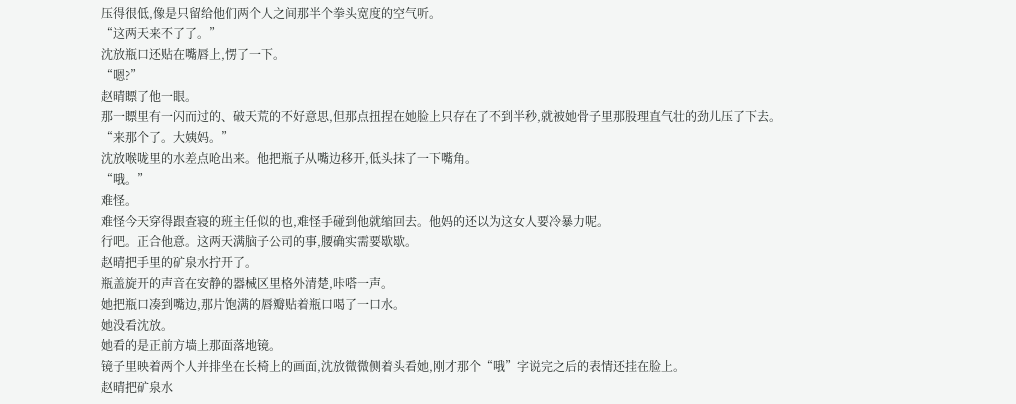压得很低,像是只留给他们两个人之间那半个拳头宽度的空气听。
“这两天来不了了。”
沈放瓶口还贴在嘴唇上,愣了一下。
“嗯?”
赵晴瞟了他一眼。
那一瞟里有一闪而过的、破天荒的不好意思,但那点扭捏在她脸上只存在了不到半秒,就被她骨子里那股理直气壮的劲儿压了下去。
“来那个了。大姨妈。”
沈放喉咙里的水差点呛出来。他把瓶子从嘴边移开,低头抹了一下嘴角。
“哦。”
难怪。
难怪今天穿得跟查寝的班主任似的也,难怪手碰到他就缩回去。他妈的还以为这女人要冷暴力呢。
行吧。正合他意。这两天满脑子公司的事,腰确实需要歇歇。
赵晴把手里的矿泉水拧开了。
瓶盖旋开的声音在安静的器械区里格外清楚,咔嗒一声。
她把瓶口凑到嘴边,那片饱满的唇瓣贴着瓶口喝了一口水。
她没看沈放。
她看的是正前方墙上那面落地镜。
镜子里映着两个人并排坐在长椅上的画面,沈放微微侧着头看她,刚才那个“哦”字说完之后的表情还挂在脸上。
赵晴把矿泉水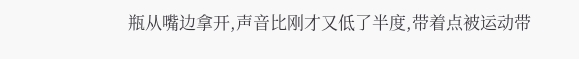瓶从嘴边拿开,声音比刚才又低了半度,带着点被运动带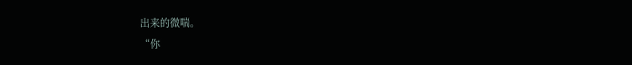出来的微喘。
“你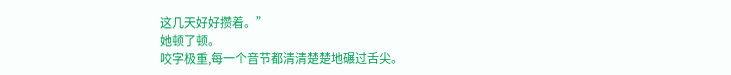这几天好好攒着。”
她顿了顿。
咬字极重,每一个音节都清清楚楚地碾过舌尖。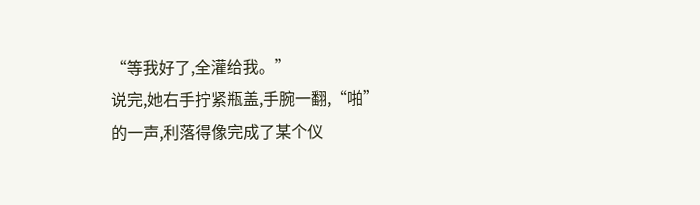“等我好了,全灌给我。”
说完,她右手拧紧瓶盖,手腕一翻,“啪”的一声,利落得像完成了某个仪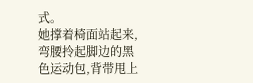式。
她撑着椅面站起来,弯腰拎起脚边的黑色运动包,背带甩上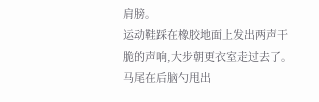肩膀。
运动鞋踩在橡胶地面上发出两声干脆的声响,大步朝更衣室走过去了。
马尾在后脑勺甩出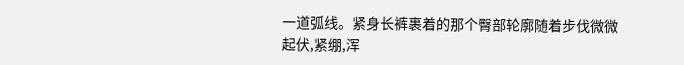一道弧线。紧身长裤裹着的那个臀部轮廓随着步伐微微起伏,紧绷,浑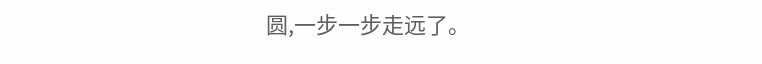圆,一步一步走远了。